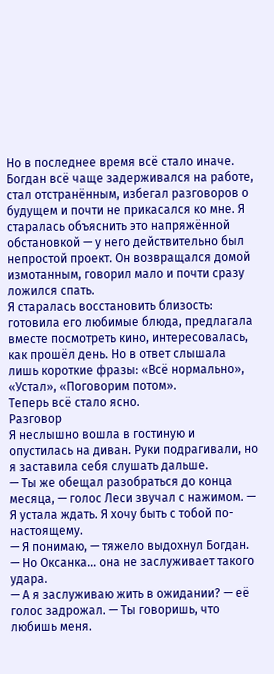Но в последнее время всё стало иначе. Богдан всё чаще задерживался на работе, стал отстранённым, избегал разговоров о будущем и почти не прикасался ко мне. Я старалась объяснить это напряжённой обстановкой — у него действительно был непростой проект. Он возвращался домой измотанным, говорил мало и почти сразу ложился спать.
Я старалась восстановить близость: готовила его любимые блюда, предлагала вместе посмотреть кино, интересовалась, как прошёл день. Но в ответ слышала лишь короткие фразы: «Всё нормально», «Устал», «Поговорим потом».
Теперь всё стало ясно.
Разговор
Я неслышно вошла в гостиную и опустилась на диван. Руки подрагивали, но я заставила себя слушать дальше.
— Ты же обещал разобраться до конца месяца, — голос Леси звучал с нажимом. — Я устала ждать. Я хочу быть с тобой по-настоящему.
— Я понимаю, — тяжело выдохнул Богдан. — Но Оксанка… она не заслуживает такого удара.
— А я заслуживаю жить в ожидании? — её голос задрожал. — Ты говоришь, что любишь меня.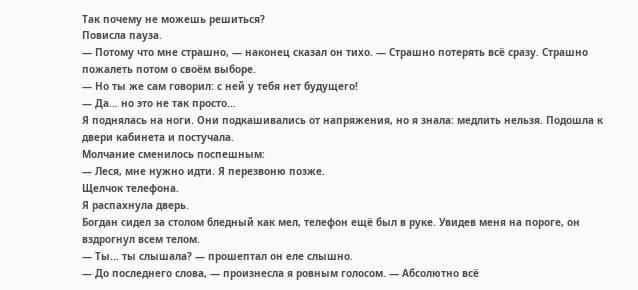Так почему не можешь решиться?
Повисла пауза.
— Потому что мне страшно, — наконец сказал он тихо. — Страшно потерять всё сразу. Страшно пожалеть потом о своём выборе.
— Но ты же сам говорил: с ней у тебя нет будущего!
— Да… но это не так просто…
Я поднялась на ноги. Они подкашивались от напряжения, но я знала: медлить нельзя. Подошла к двери кабинета и постучала.
Молчание сменилось поспешным:
— Леся, мне нужно идти. Я перезвоню позже.
Щелчок телефона.
Я распахнула дверь.
Богдан сидел за столом бледный как мел, телефон ещё был в руке. Увидев меня на пороге, он вздрогнул всем телом.
— Ты… ты слышала? — прошептал он еле слышно.
— До последнего слова, — произнесла я ровным голосом. — Абсолютно всё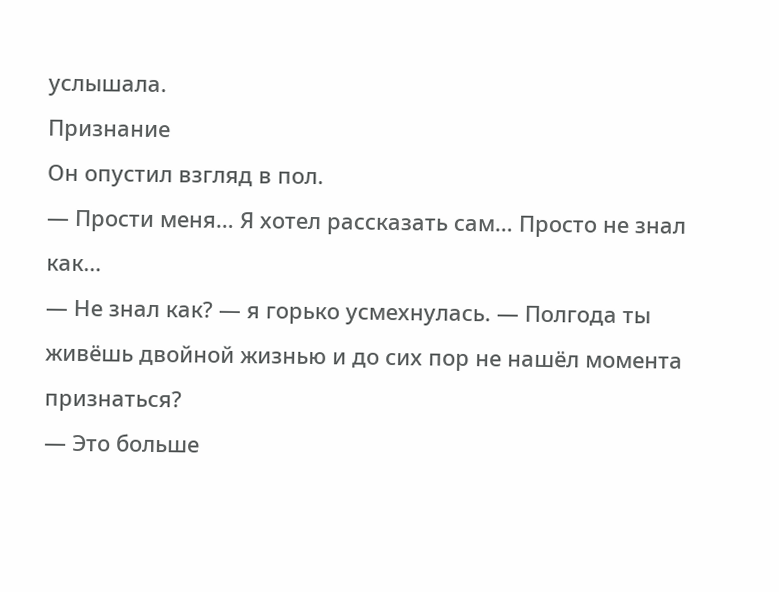услышала.
Признание
Он опустил взгляд в пол.
— Прости меня… Я хотел рассказать сам… Просто не знал как…
— Не знал как? — я горько усмехнулась. — Полгода ты живёшь двойной жизнью и до сих пор не нашёл момента признаться?
— Это больше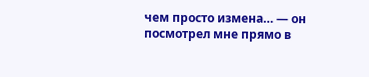чем просто измена… — он посмотрел мне прямо в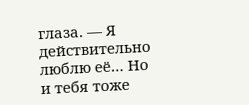глаза. — Я действительно люблю её… Но и тебя тоже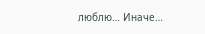люблю… Иначе…